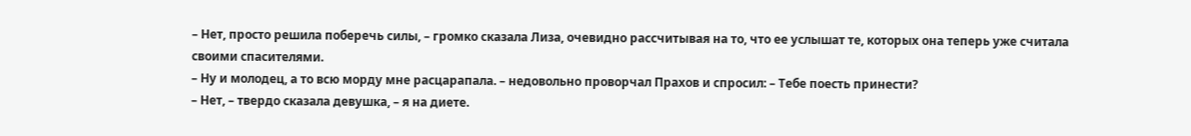– Нет, просто решила поберечь силы, – громко сказала Лиза, очевидно рассчитывая на то, что ее услышат те, которых она теперь уже считала своими спасителями.
– Ну и молодец, а то всю морду мне расцарапала. – недовольно проворчал Прахов и спросил: – Тебе поесть принести?
– Нет, – твердо сказала девушка, – я на диете.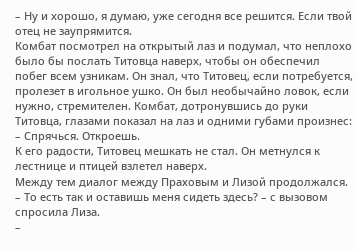– Ну и хорошо, я думаю, уже сегодня все решится. Если твой отец не заупрямится.
Комбат посмотрел на открытый лаз и подумал, что неплохо было бы послать Титовца наверх, чтобы он обеспечил побег всем узникам. Он знал, что Титовец, если потребуется, пролезет в игольное ушко. Он был необычайно ловок, если нужно, стремителен. Комбат, дотронувшись до руки Титовца, глазами показал на лаз и одними губами произнес:
– Спрячься. Откроешь.
К его радости, Титовец мешкать не стал. Он метнулся к лестнице и птицей взлетел наверх.
Между тем диалог между Праховым и Лизой продолжался.
– То есть так и оставишь меня сидеть здесь? – с вызовом спросила Лиза.
–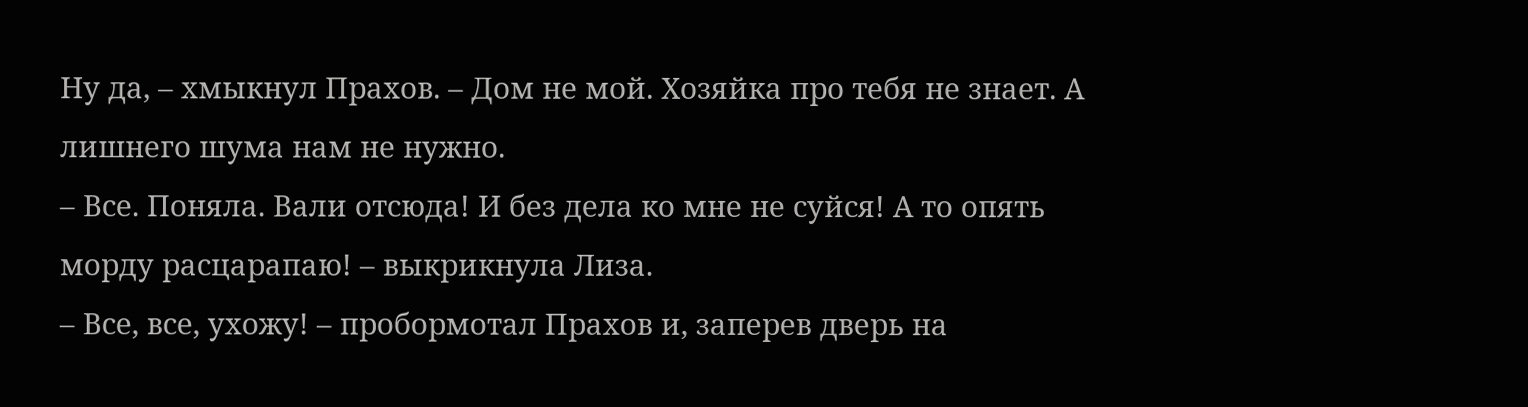Ну да, – хмыкнул Прахов. – Дом не мой. Хозяйка про тебя не знает. А лишнего шума нам не нужно.
– Все. Поняла. Вали отсюда! И без дела ко мне не суйся! А то опять морду расцарапаю! – выкрикнула Лиза.
– Все, все, ухожу! – пробормотал Прахов и, заперев дверь на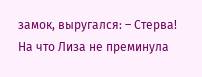замок, выругался: – Стерва!
На что Лиза не преминула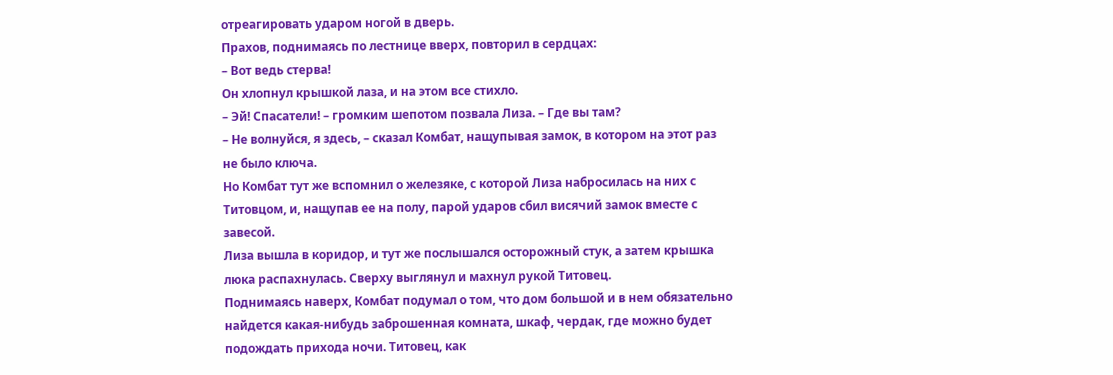отреагировать ударом ногой в дверь.
Прахов, поднимаясь по лестнице вверх, повторил в сердцах:
– Вот ведь стерва!
Он хлопнул крышкой лаза, и на этом все стихло.
– Эй! Спасатели! – громким шепотом позвала Лиза. – Где вы там?
– Не волнуйся, я здесь, – сказал Комбат, нащупывая замок, в котором на этот раз не было ключа.
Но Комбат тут же вспомнил о железяке, с которой Лиза набросилась на них с Титовцом, и, нащупав ее на полу, парой ударов сбил висячий замок вместе с завесой.
Лиза вышла в коридор, и тут же послышался осторожный стук, а затем крышка люка распахнулась. Сверху выглянул и махнул рукой Титовец.
Поднимаясь наверх, Комбат подумал о том, что дом большой и в нем обязательно найдется какая-нибудь заброшенная комната, шкаф, чердак, где можно будет подождать прихода ночи. Титовец, как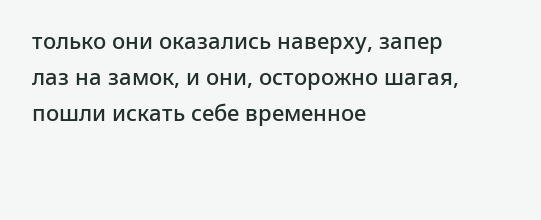только они оказались наверху, запер лаз на замок, и они, осторожно шагая, пошли искать себе временное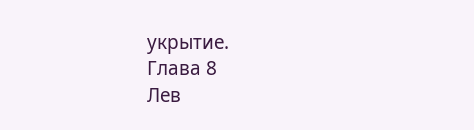укрытие.
Глава 8
Лев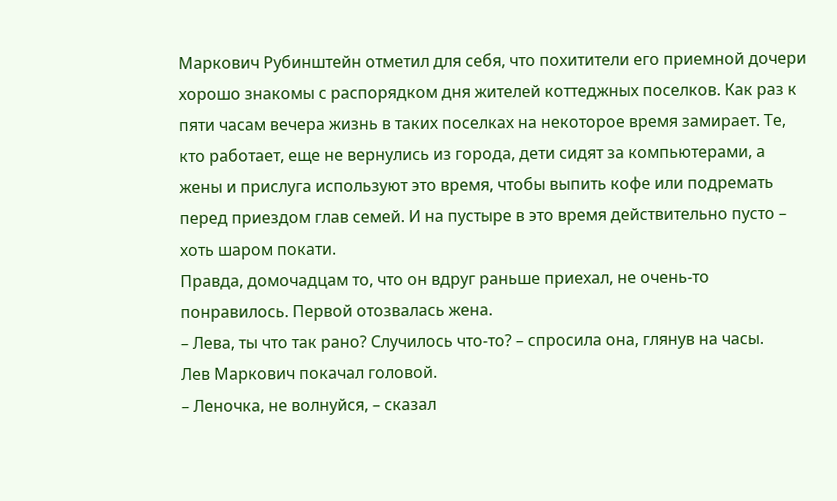Маркович Рубинштейн отметил для себя, что похитители его приемной дочери хорошо знакомы с распорядком дня жителей коттеджных поселков. Как раз к пяти часам вечера жизнь в таких поселках на некоторое время замирает. Те, кто работает, еще не вернулись из города, дети сидят за компьютерами, а жены и прислуга используют это время, чтобы выпить кофе или подремать перед приездом глав семей. И на пустыре в это время действительно пусто – хоть шаром покати.
Правда, домочадцам то, что он вдруг раньше приехал, не очень-то понравилось. Первой отозвалась жена.
– Лева, ты что так рано? Случилось что-то? – спросила она, глянув на часы.
Лев Маркович покачал головой.
– Леночка, не волнуйся, – сказал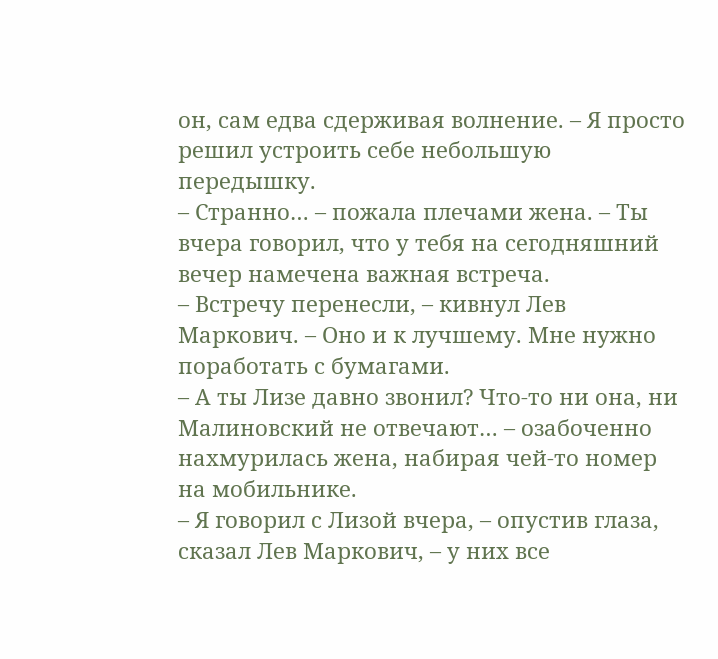он, сам едва сдерживая волнение. – Я просто решил устроить себе небольшую передышку.
– Странно… – пожала плечами жена. – Ты вчера говорил, что у тебя на сегодняшний вечер намечена важная встреча.
– Встречу перенесли, – кивнул Лев Маркович. – Оно и к лучшему. Мне нужно поработать с бумагами.
– А ты Лизе давно звонил? Что-то ни она, ни Малиновский не отвечают… – озабоченно нахмурилась жена, набирая чей-то номер на мобильнике.
– Я говорил с Лизой вчера, – опустив глаза, сказал Лев Маркович, – у них все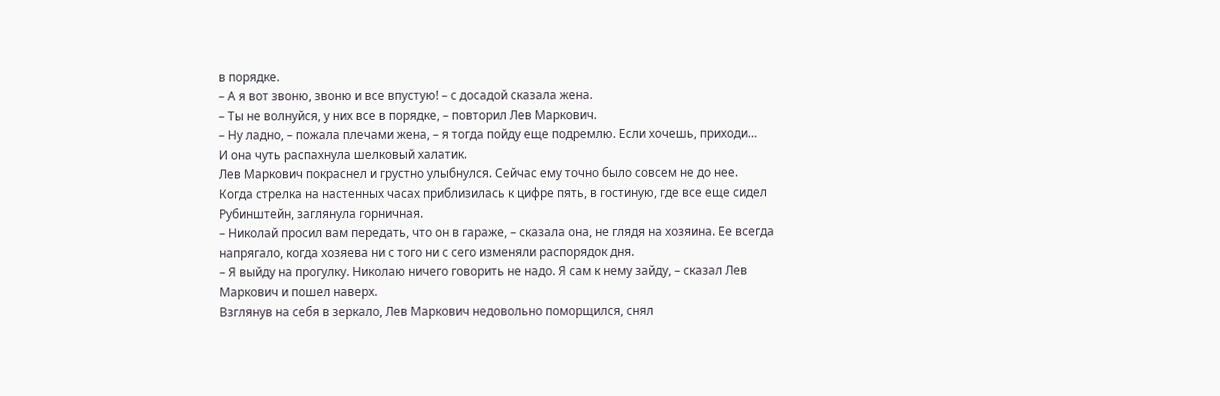в порядке.
– А я вот звоню, звоню и все впустую! – с досадой сказала жена.
– Ты не волнуйся, у них все в порядке, – повторил Лев Маркович.
– Ну ладно, – пожала плечами жена, – я тогда пойду еще подремлю. Если хочешь, приходи…
И она чуть распахнула шелковый халатик.
Лев Маркович покраснел и грустно улыбнулся. Сейчас ему точно было совсем не до нее.
Когда стрелка на настенных часах приблизилась к цифре пять, в гостиную, где все еще сидел Рубинштейн, заглянула горничная.
– Николай просил вам передать, что он в гараже, – сказала она, не глядя на хозяина. Ее всегда напрягало, когда хозяева ни с того ни с сего изменяли распорядок дня.
– Я выйду на прогулку. Николаю ничего говорить не надо. Я сам к нему зайду, – сказал Лев Маркович и пошел наверх.
Взглянув на себя в зеркало, Лев Маркович недовольно поморщился, снял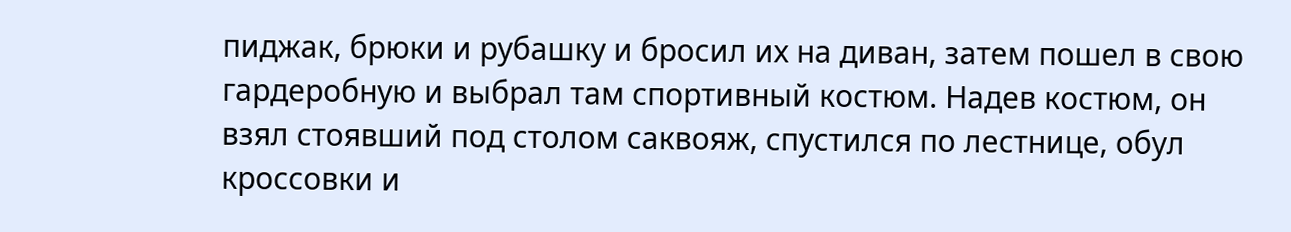пиджак, брюки и рубашку и бросил их на диван, затем пошел в свою гардеробную и выбрал там спортивный костюм. Надев костюм, он взял стоявший под столом саквояж, спустился по лестнице, обул кроссовки и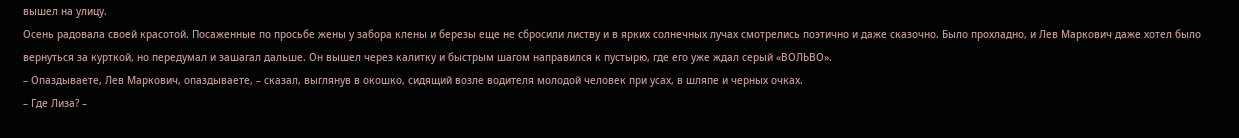вышел на улицу.
Осень радовала своей красотой. Посаженные по просьбе жены у забора клены и березы еще не сбросили листву и в ярких солнечных лучах смотрелись поэтично и даже сказочно. Было прохладно, и Лев Маркович даже хотел было вернуться за курткой, но передумал и зашагал дальше. Он вышел через калитку и быстрым шагом направился к пустырю, где его уже ждал серый «ВОЛЬВО».
– Опаздываете, Лев Маркович, опаздываете, – сказал, выглянув в окошко, сидящий возле водителя молодой человек при усах, в шляпе и черных очках.
– Где Лиза? –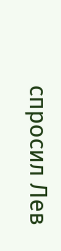спросил Лев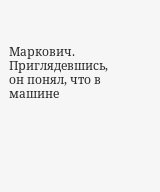Маркович. Приглядевшись, он понял, что в машине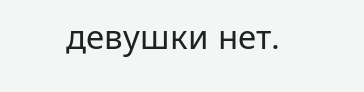девушки нет.